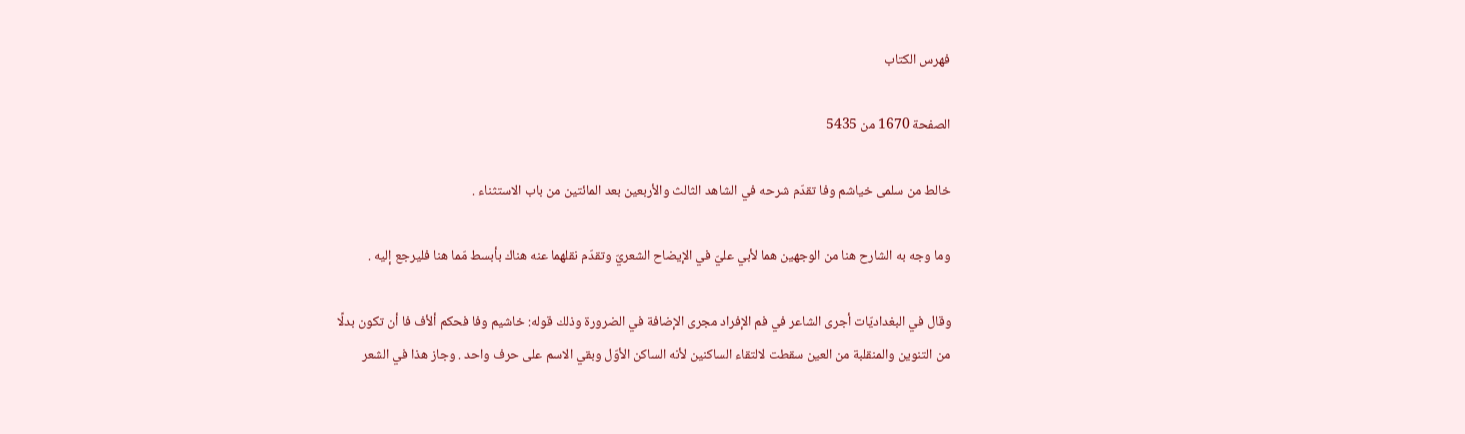فهرس الكتاب

الصفحة 1670 من 5435

خالط من سلمى خياشم وفا تقدّم شرحه في الشاهد الثالث والأربعين بعد المائتين من باب الاستثناء .

وما وجه به الشارح هنا من الوجهين هما لأبي عليّ في الإيضاح الشعريّ وتقدّم نقلهما عنه هناك بأبسط مّما هنا فليرجع إليه .

وقال في البغداديّات أجرى الشاعر في فم الإفراد مجرى الإضافة في الضرورة وذلك قوله: خاشيم وفا فحكم ألأف فا أن تكون بدلًا من التنوين والمنقلبة من العين سقطت لالتقاء الساكنين لأنه الساكن الأوّل وبقي الاسم على حرف واحد . وجاز هذا في الشعر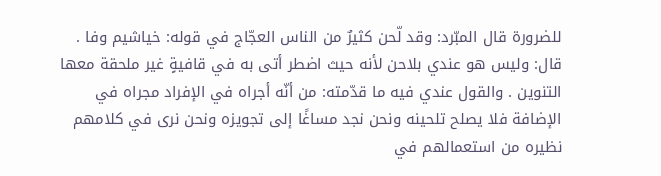للضرورة قال المبّرد: وقد لّحن كثيرٌ من الناس العجّاج في قوله: خياشيم وفا . قال: وليس هو عندي بلاحن لأنه حيث اضطر أتى به في قافيةٍ غير ملحقة معها التنوين . والقول عندي فيه ما قدّمته: من أنّه أجراه في الإفراد مجراه في الإضافة فلا يصلح تلحينه ونحن نجد مساغًا إلى تجويزه ونحن نرى في كلامهم نظيره من استعمالهم في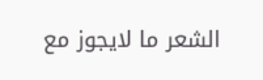الشعر ما لايجوز مع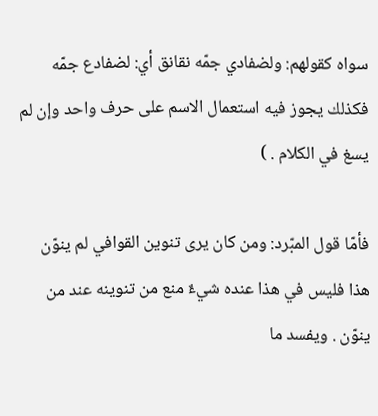سواه كقولهم: ولضفادي جمّه نقانق أي: لضفادع جمّه فكذلك يجوز فيه استعمال الاسم على حرف واحد وإن لم يسغ في الكلام . )

فأمّا قول المبّرد: ومن كان يرى تنوين القوافي لم ينوّن هذا فليس في هذا عنده شيءٌ منع من تنوينه عند من ينوّن . ويفسد ما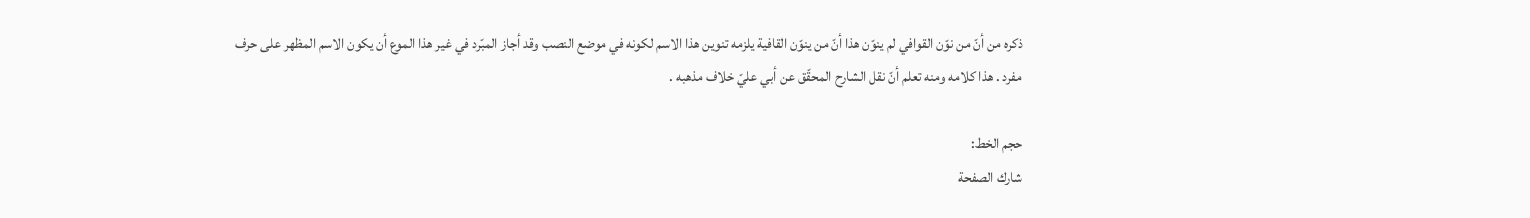ذكره من أنّ من نوّن القوافي لم ينوّن هذا أنّ من ينوّن القافية يلزمه تنوين هذا الاسم لكونه في موضع النصب وقد أجاز المبّرد في غير هذا الموع أن يكون الاسم المظهر على حرف مفرد . هذا كلامه ومنه تعلم أنّ نقل الشارح المحقّق عن أبي عليّ خلاف مذهبه .

حجم الخط:
شارك الصفحة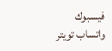فيسبوك واتساب تويتر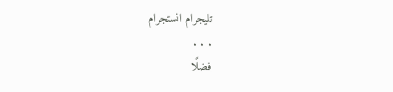تليجرام انستجرام
. . .
فضلًا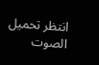انتظر تحميل الصوت